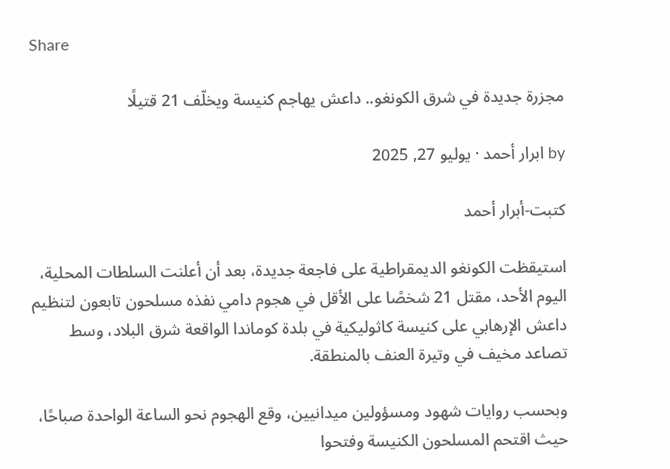Share

مجزرة جديدة في شرق الكونغو.. داعش يهاجم كنيسة ويخلّف 21 قتيلًا

by ابرار أحمد · يوليو 27, 2025

كتبت-أبرار أحمد

استيقظت الكونغو الديمقراطية على فاجعة جديدة، بعد أن أعلنت السلطات المحلية، اليوم الأحد، مقتل 21 شخصًا على الأقل في هجوم دامي نفذه مسلحون تابعون لتنظيم داعش الإرهابي على كنيسة كاثوليكية في بلدة كوماندا الواقعة شرق البلاد، وسط تصاعد مخيف في وتيرة العنف بالمنطقة.

وبحسب روايات شهود ومسؤولين ميدانيين، وقع الهجوم نحو الساعة الواحدة صباحًا، حيث اقتحم المسلحون الكنيسة وفتحوا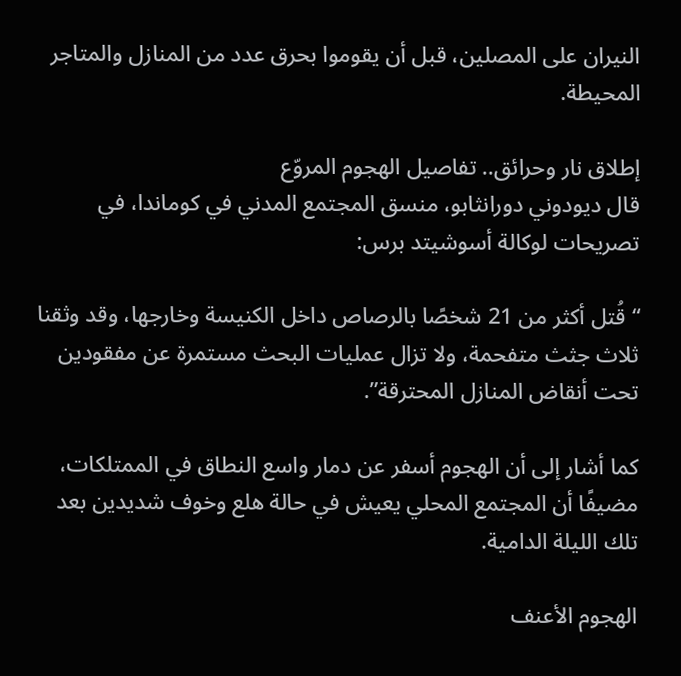النيران على المصلين، قبل أن يقوموا بحرق عدد من المنازل والمتاجر المحيطة.

إطلاق نار وحرائق.. تفاصيل الهجوم المروّع
قال ديودوني دورانثابو، منسق المجتمع المدني في كوماندا، في تصريحات لوكالة أسوشيتد برس:

“قُتل أكثر من 21 شخصًا بالرصاص داخل الكنيسة وخارجها، وقد وثقنا ثلاث جثث متفحمة، ولا تزال عمليات البحث مستمرة عن مفقودين تحت أنقاض المنازل المحترقة”.

كما أشار إلى أن الهجوم أسفر عن دمار واسع النطاق في الممتلكات، مضيفًا أن المجتمع المحلي يعيش في حالة هلع وخوف شديدين بعد تلك الليلة الدامية.

الهجوم الأعنف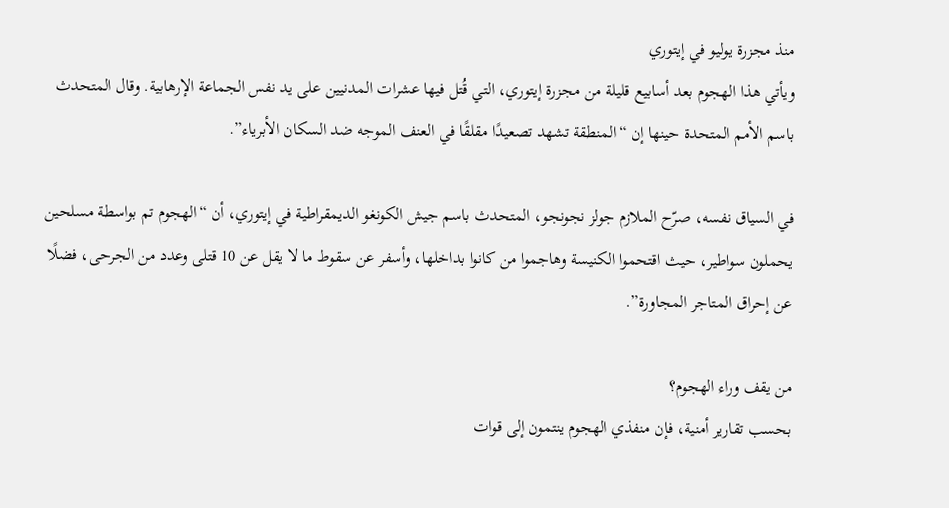منذ مجزرة يوليو في إيتوري
ويأتي هذا الهجوم بعد أسابيع قليلة من مجزرة إيتوري، التي قُتل فيها عشرات المدنيين على يد نفس الجماعة الإرهابية. وقال المتحدث باسم الأمم المتحدة حينها إن “المنطقة تشهد تصعيدًا مقلقًا في العنف الموجه ضد السكان الأبرياء”.

في السياق نفسه، صرّح الملازم جولز نجونجو، المتحدث باسم جيش الكونغو الديمقراطية في إيتوري، أن “الهجوم تم بواسطة مسلحين يحملون سواطير، حيث اقتحموا الكنيسة وهاجموا من كانوا بداخلها، وأسفر عن سقوط ما لا يقل عن 10 قتلى وعدد من الجرحى، فضلًا عن إحراق المتاجر المجاورة”.

من يقف وراء الهجوم؟
بحسب تقارير أمنية، فإن منفذي الهجوم ينتمون إلى قوات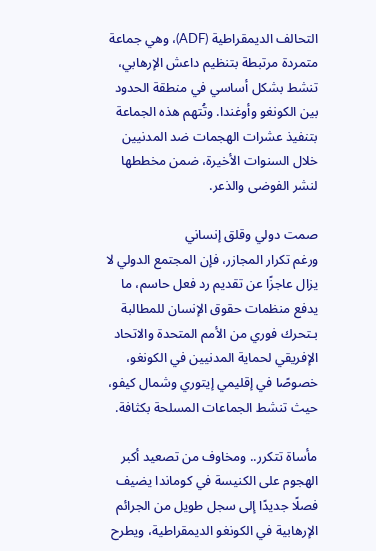التحالف الديمقراطية (ADF)، وهي جماعة متمردة مرتبطة بتنظيم داعش الإرهابي، تنشط بشكل أساسي في منطقة الحدود بين الكونغو وأوغندا. وتُتهم هذه الجماعة بتنفيذ عشرات الهجمات ضد المدنيين خلال السنوات الأخيرة، ضمن مخططها لنشر الفوضى والذعر.

صمت دولي وقلق إنساني
ورغم تكرار المجازر، فإن المجتمع الدولي لا يزال عاجزًا عن تقديم رد فعل حاسم، ما يدفع منظمات حقوق الإنسان للمطالبة بـتحرك فوري من الأمم المتحدة والاتحاد الإفريقي لحماية المدنيين في الكونغو، خصوصًا في إقليمي إيتوري وشمال كيفو، حيث تنشط الجماعات المسلحة بكثافة.

مأساة تتكرر.. ومخاوف من تصعيد أكبر
الهجوم على الكنيسة في كوماندا يضيف فصلًا جديدًا إلى سجل طويل من الجرائم الإرهابية في الكونغو الديمقراطية، ويطرح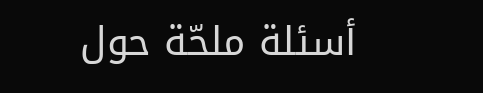أسئلة ملحّة حول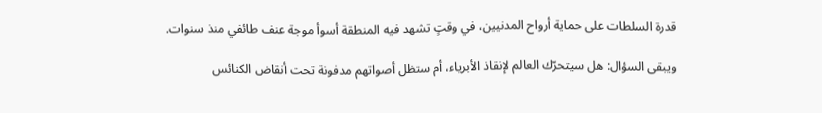قدرة السلطات على حماية أرواح المدنيين، في وقتٍ تشهد فيه المنطقة أسوأ موجة عنف طائفي منذ سنوات.

ويبقى السؤال: هل سيتحرّك العالم لإنقاذ الأبرياء، أم ستظل أصواتهم مدفونة تحت أنقاض الكنائس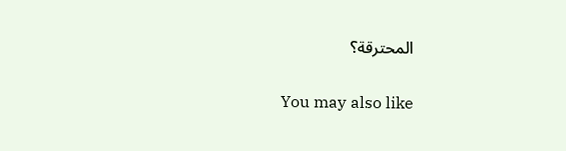المحترقة؟

You may also like